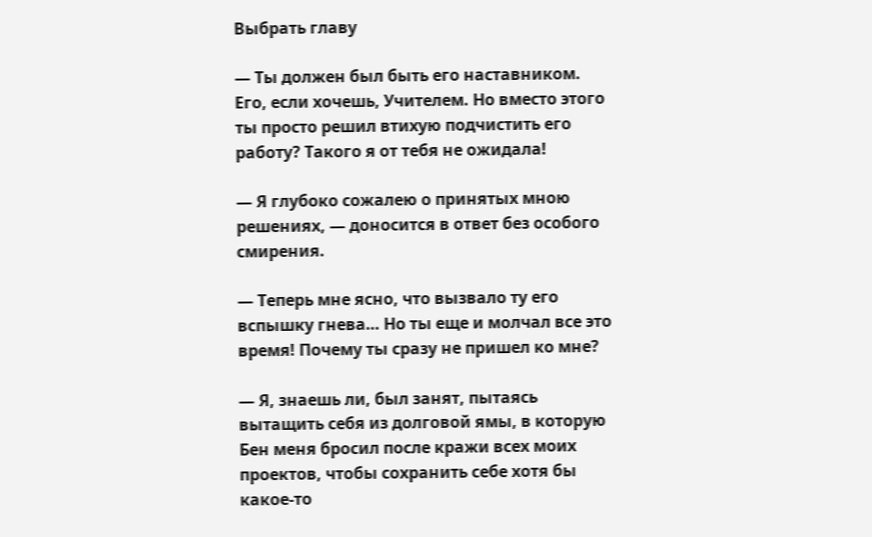Выбрать главу

— Ты должен был быть его наставником. Его, если хочешь, Учителем. Но вместо этого ты просто решил втихую подчистить его работу? Такого я от тебя не ожидала!

— Я глубоко сожалею о принятых мною решениях, — доносится в ответ без особого смирения.

— Теперь мне ясно, что вызвало ту его вспышку гнева… Но ты еще и молчал все это время! Почему ты сразу не пришел ко мне?

— Я, знаешь ли, был занят, пытаясь вытащить себя из долговой ямы, в которую Бен меня бросил после кражи всех моих проектов, чтобы сохранить себе хотя бы какое-то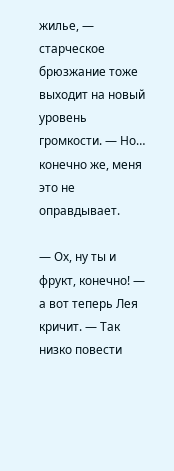жилье, — старческое брюзжание тоже выходит на новый уровень громкости. — Но… конечно же, меня это не оправдывает.

— Ох, ну ты и фрукт, конечно! — а вот теперь Лея кричит. — Так низко повести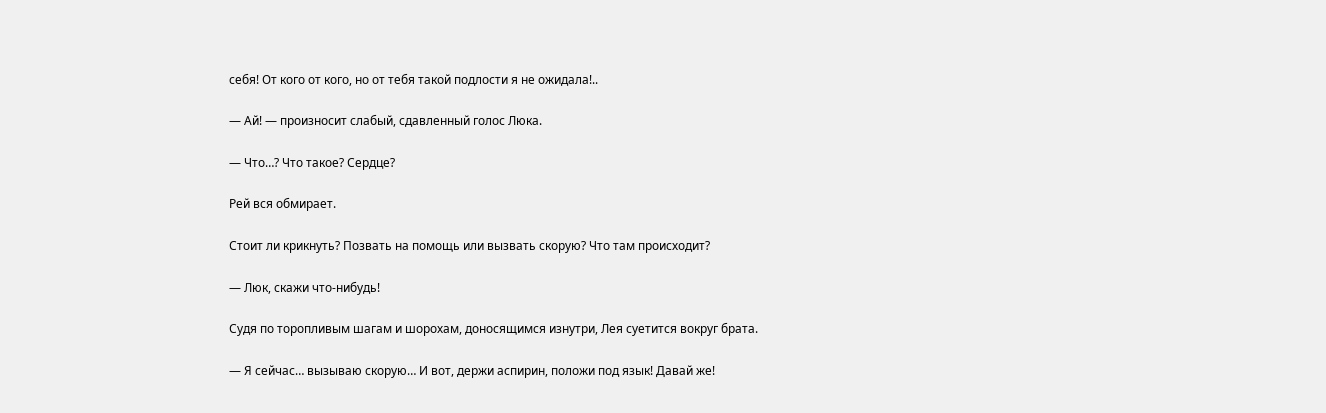себя! От кого от кого, но от тебя такой подлости я не ожидала!..

— Ай! — произносит слабый, сдавленный голос Люка.

— Что…? Что такое? Сердце?

Рей вся обмирает.

Стоит ли крикнуть? Позвать на помощь или вызвать скорую? Что там происходит?

— Люк, скажи что-нибудь!

Судя по торопливым шагам и шорохам, доносящимся изнутри, Лея суетится вокруг брата.

— Я сейчас… вызываю скорую… И вот, держи аспирин, положи под язык! Давай же!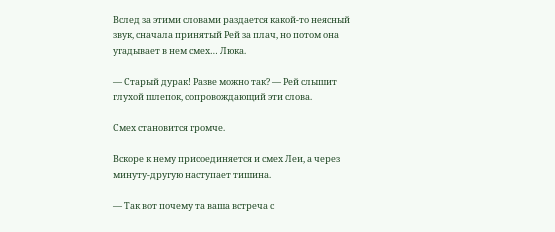Вслед за этими словами раздается какой-то неясный звук, сначала принятый Рей за плач, но потом она угадывает в нем смех… Люка.

— Старый дурак! Разве можно так? — Рей слышит глухой шлепок, сопровождающий эти слова.

Смех становится громче.

Вскоре к нему присоединяется и смех Леи, а через минуту-другую наступает тишина.

— Так вот почему та ваша встреча с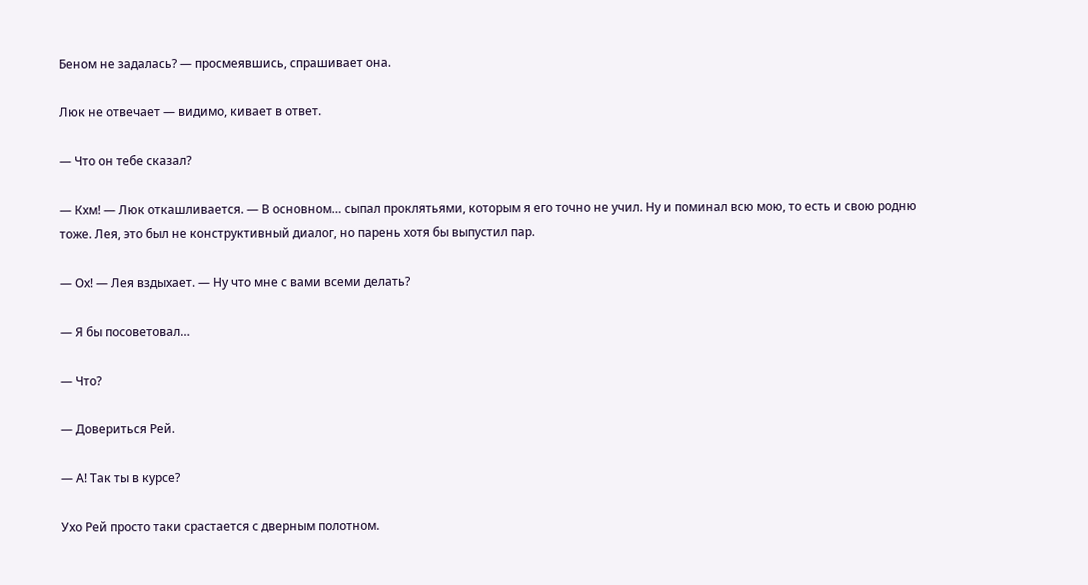Беном не задалась? — просмеявшись, спрашивает она.

Люк не отвечает — видимо, кивает в ответ.

— Что он тебе сказал?

— Кхм! — Люк откашливается. — В основном… сыпал проклятьями, которым я его точно не учил. Ну и поминал всю мою, то есть и свою родню тоже. Лея, это был не конструктивный диалог, но парень хотя бы выпустил пар.

— Ох! — Лея вздыхает. — Ну что мне с вами всеми делать?

— Я бы посоветовал…

— Что?

— Довериться Рей.

— А! Так ты в курсе?

Ухо Рей просто таки срастается с дверным полотном.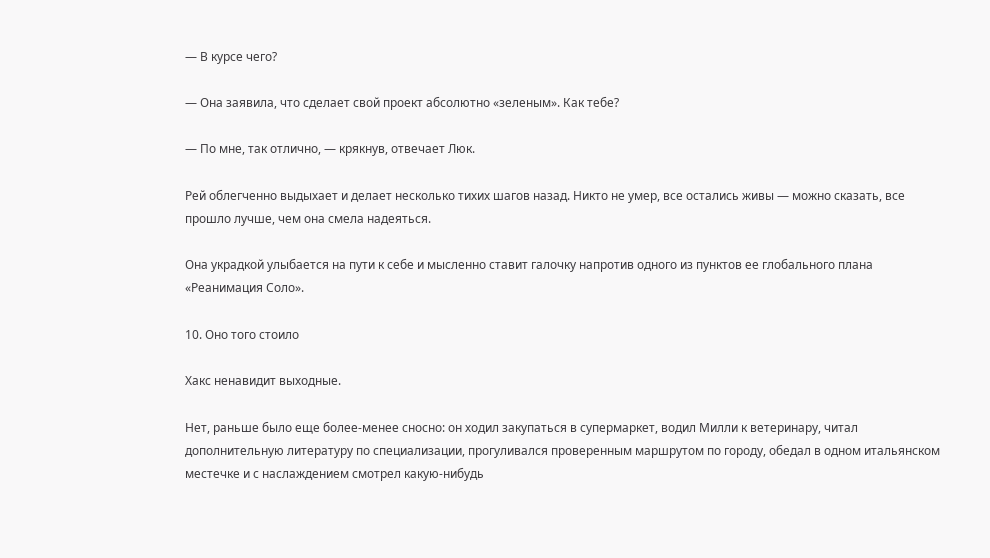— В курсе чего?

— Она заявила, что сделает свой проект абсолютно «зеленым». Как тебе?

— По мне, так отлично, — крякнув, отвечает Люк.

Рей облегченно выдыхает и делает несколько тихих шагов назад. Никто не умер, все остались живы — можно сказать, все прошло лучше, чем она смела надеяться.

Она украдкой улыбается на пути к себе и мысленно ставит галочку напротив одного из пунктов ее глобального плана «Реанимация Соло».

10. Оно того стоило

Хакс ненавидит выходные.

Нет, раньше было еще более-менее сносно: он ходил закупаться в супермаркет, водил Милли к ветеринару, читал дополнительную литературу по специализации, прогуливался проверенным маршрутом по городу, обедал в одном итальянском местечке и с наслаждением смотрел какую-нибудь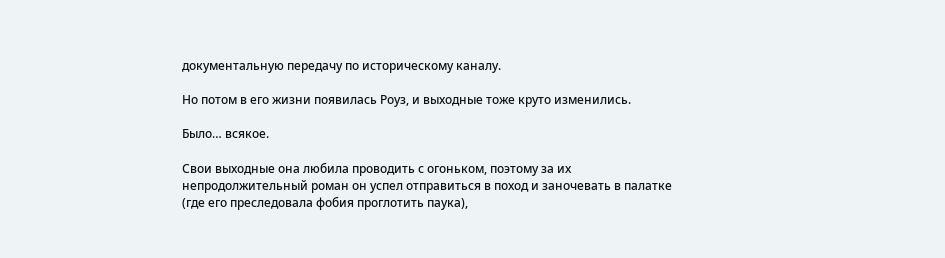документальную передачу по историческому каналу.

Но потом в его жизни появилась Роуз, и выходные тоже круто изменились.

Было… всякое.

Свои выходные она любила проводить с огоньком, поэтому за их непродолжительный роман он успел отправиться в поход и заночевать в палатке (где его преследовала фобия проглотить паука),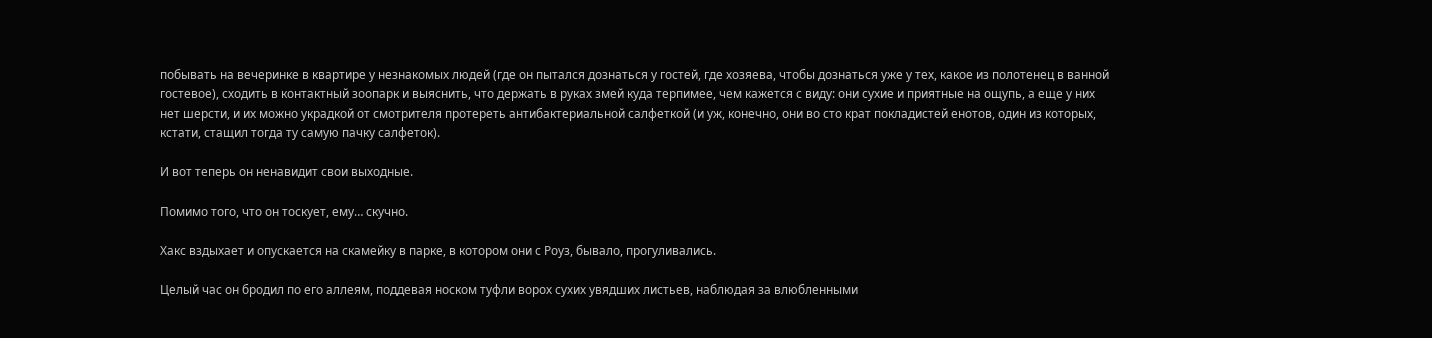побывать на вечеринке в квартире у незнакомых людей (где он пытался дознаться у гостей, где хозяева, чтобы дознаться уже у тех, какое из полотенец в ванной гостевое), сходить в контактный зоопарк и выяснить, что держать в руках змей куда терпимее, чем кажется с виду: они сухие и приятные на ощупь, а еще у них нет шерсти, и их можно украдкой от смотрителя протереть антибактериальной салфеткой (и уж, конечно, они во сто крат покладистей енотов, один из которых, кстати, стащил тогда ту самую пачку салфеток).

И вот теперь он ненавидит свои выходные.

Помимо того, что он тоскует, ему… скучно.

Хакс вздыхает и опускается на скамейку в парке, в котором они с Роуз, бывало, прогуливались.

Целый час он бродил по его аллеям, поддевая носком туфли ворох сухих увядших листьев, наблюдая за влюбленными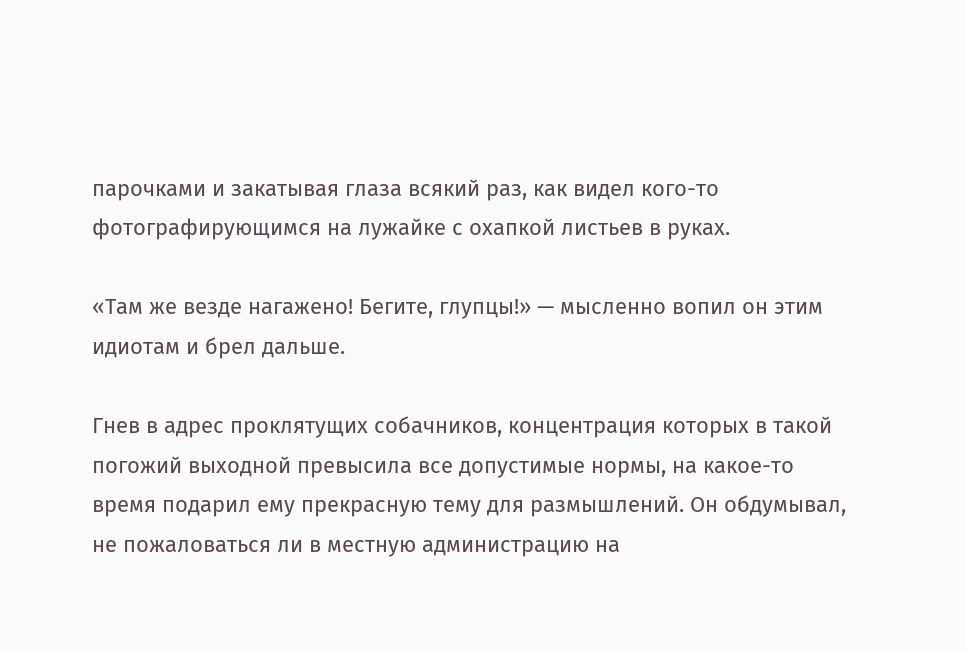парочками и закатывая глаза всякий раз, как видел кого-то фотографирующимся на лужайке с охапкой листьев в руках.

«Там же везде нагажено! Бегите, глупцы!» — мысленно вопил он этим идиотам и брел дальше.

Гнев в адрес проклятущих собачников, концентрация которых в такой погожий выходной превысила все допустимые нормы, на какое-то время подарил ему прекрасную тему для размышлений. Он обдумывал, не пожаловаться ли в местную администрацию на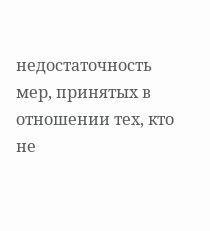недостаточность мер, принятых в отношении тех, кто не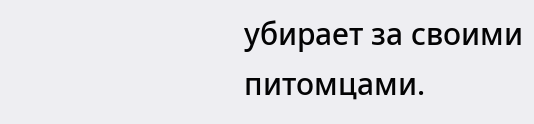убирает за своими питомцами.